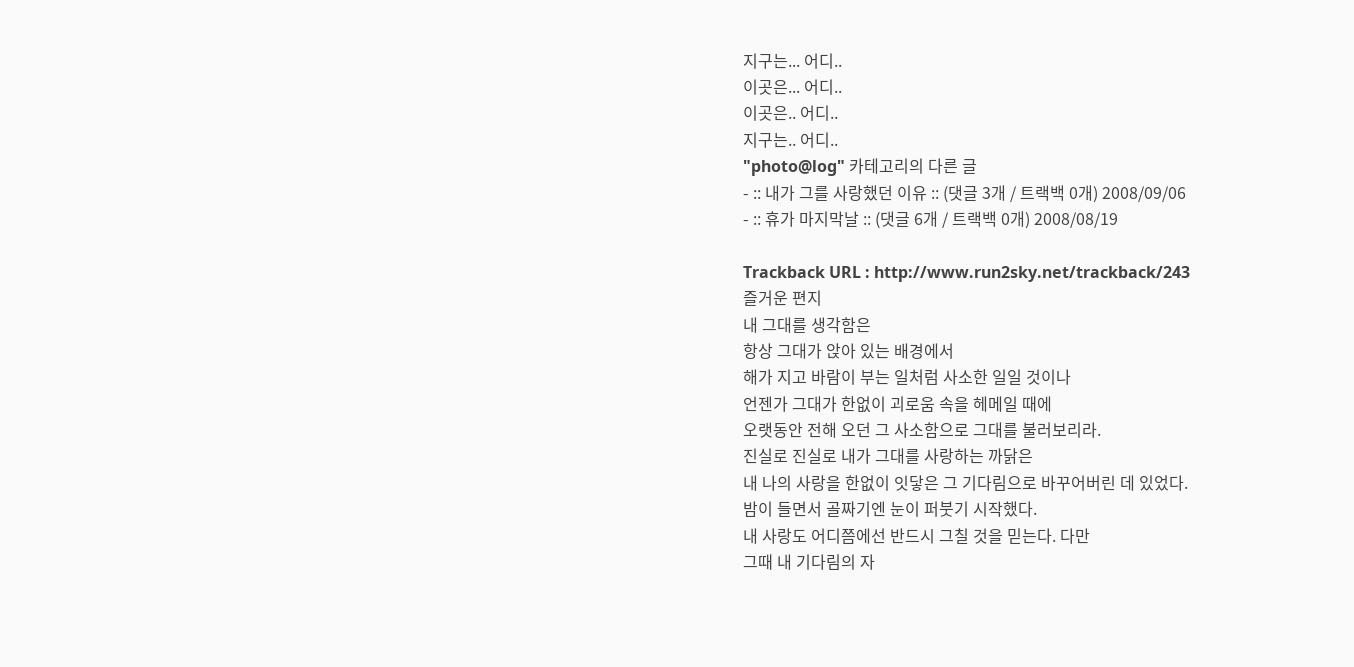지구는... 어디..
이곳은... 어디..
이곳은.. 어디..
지구는.. 어디..
"photo@log" 카테고리의 다른 글
- :: 내가 그를 사랑했던 이유 :: (댓글 3개 / 트랙백 0개) 2008/09/06
- :: 휴가 마지막날 :: (댓글 6개 / 트랙백 0개) 2008/08/19

Trackback URL : http://www.run2sky.net/trackback/243
즐거운 편지
내 그대를 생각함은
항상 그대가 앉아 있는 배경에서
해가 지고 바람이 부는 일처럼 사소한 일일 것이나
언젠가 그대가 한없이 괴로움 속을 헤메일 때에
오랫동안 전해 오던 그 사소함으로 그대를 불러보리라.
진실로 진실로 내가 그대를 사랑하는 까닭은
내 나의 사랑을 한없이 잇닿은 그 기다림으로 바꾸어버린 데 있었다.
밤이 들면서 골짜기엔 눈이 퍼붓기 시작했다.
내 사랑도 어디쯤에선 반드시 그칠 것을 믿는다. 다만
그때 내 기다림의 자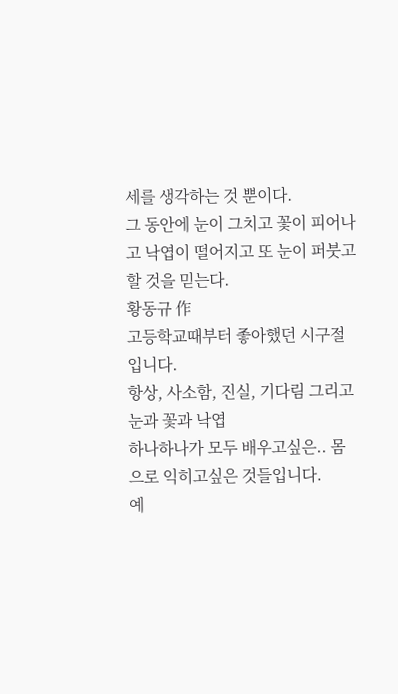세를 생각하는 것 뿐이다.
그 동안에 눈이 그치고 꽃이 피어나고 낙엽이 떨어지고 또 눈이 퍼붓고 할 것을 믿는다.
황동규 作
고등학교때부터 좋아했던 시구절입니다.
항상, 사소함, 진실, 기다림 그리고 눈과 꽃과 낙엽
하나하나가 모두 배우고싶은.. 몸으로 익히고싶은 것들입니다.
예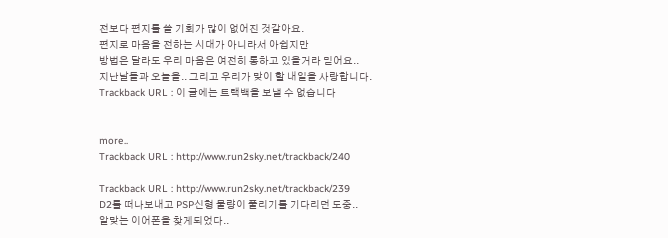전보다 편지를 쓸 기회가 많이 없어진 것같아요.
편지로 마음을 전하는 시대가 아니라서 아쉽지만
방법은 달라도 우리 마음은 여전히 통하고 있을거라 믿어요..
지난날들과 오늘을.. 그리고 우리가 맞이 할 내일을 사랑합니다.
Trackback URL : 이 글에는 트랙백을 보낼 수 없습니다


more..
Trackback URL : http://www.run2sky.net/trackback/240

Trackback URL : http://www.run2sky.net/trackback/239
D2를 떠나보내고 PSP신형 물량이 풀리기를 기다리던 도중..
알맞는 이어폰을 찾게되었다..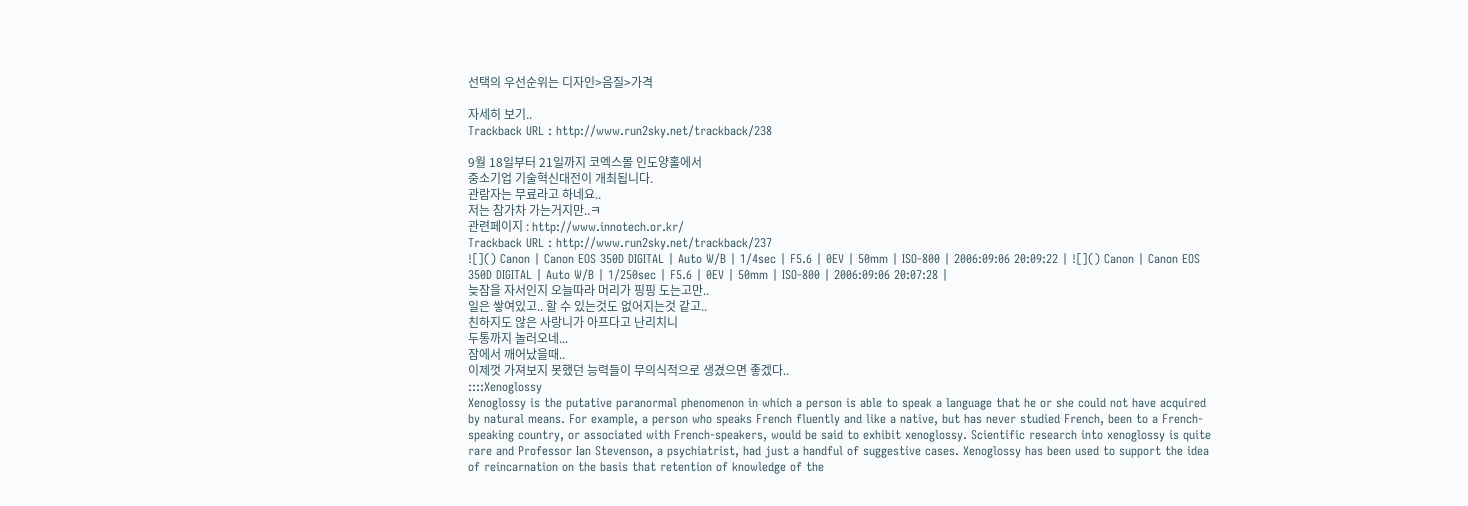선택의 우선순위는 디자인>음질>가격

자세히 보기..
Trackback URL : http://www.run2sky.net/trackback/238

9월 18일부터 21일까지 코엑스몰 인도양홀에서
중소기업 기술혁신대전이 개최됩니다.
관람자는 무료라고 하네요..
저는 참가차 가는거지만..ㅋ
관련페이지 : http://www.innotech.or.kr/
Trackback URL : http://www.run2sky.net/trackback/237
![]() Canon | Canon EOS 350D DIGITAL | Auto W/B | 1/4sec | F5.6 | 0EV | 50mm | ISO-800 | 2006:09:06 20:09:22 | ![]() Canon | Canon EOS 350D DIGITAL | Auto W/B | 1/250sec | F5.6 | 0EV | 50mm | ISO-800 | 2006:09:06 20:07:28 |
늦잠을 자서인지 오늘따라 머리가 핑핑 도는고만..
일은 쌓여있고.. 할 수 있는것도 없어지는것 같고..
친하지도 않은 사랑니가 아프다고 난리치니
두통까지 놀러오네...
잠에서 깨어났을때..
이제껏 가져보지 못했던 능력들이 무의식적으로 생겼으면 좋겠다..
::::Xenoglossy
Xenoglossy is the putative paranormal phenomenon in which a person is able to speak a language that he or she could not have acquired by natural means. For example, a person who speaks French fluently and like a native, but has never studied French, been to a French-speaking country, or associated with French-speakers, would be said to exhibit xenoglossy. Scientific research into xenoglossy is quite rare and Professor Ian Stevenson, a psychiatrist, had just a handful of suggestive cases. Xenoglossy has been used to support the idea of reincarnation on the basis that retention of knowledge of the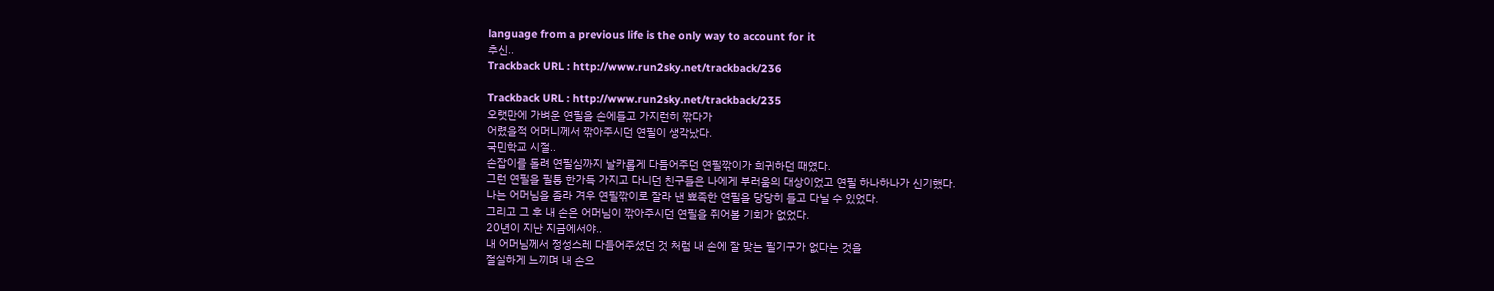language from a previous life is the only way to account for it
추신..
Trackback URL : http://www.run2sky.net/trackback/236

Trackback URL : http://www.run2sky.net/trackback/235
오랫만에 가벼운 연필을 손에들고 가지런히 깎다가
어렸을적 어머니께서 깎아주시던 연필이 생각났다.
국민학교 시절..
손잡이를 돌려 연필심까지 날카롭게 다듬어주던 연필깎이가 희귀하던 때였다.
그런 연필을 필통 한가득 가지고 다니던 친구들은 나에게 부러움의 대상이었고 연필 하나하나가 신기했다.
나는 어머님을 졸라 겨우 연필깎이로 잘라 낸 뾰족한 연필을 당당히 들고 다닐 수 있었다.
그리고 그 후 내 손은 어머님이 깎아주시던 연필을 쥐어볼 기회가 없었다.
20년이 지난 지금에서야..
내 어머님께서 정성스레 다듬어주셨던 것 처럼 내 손에 잘 맞는 필기구가 없다는 것을
절실하게 느끼며 내 손으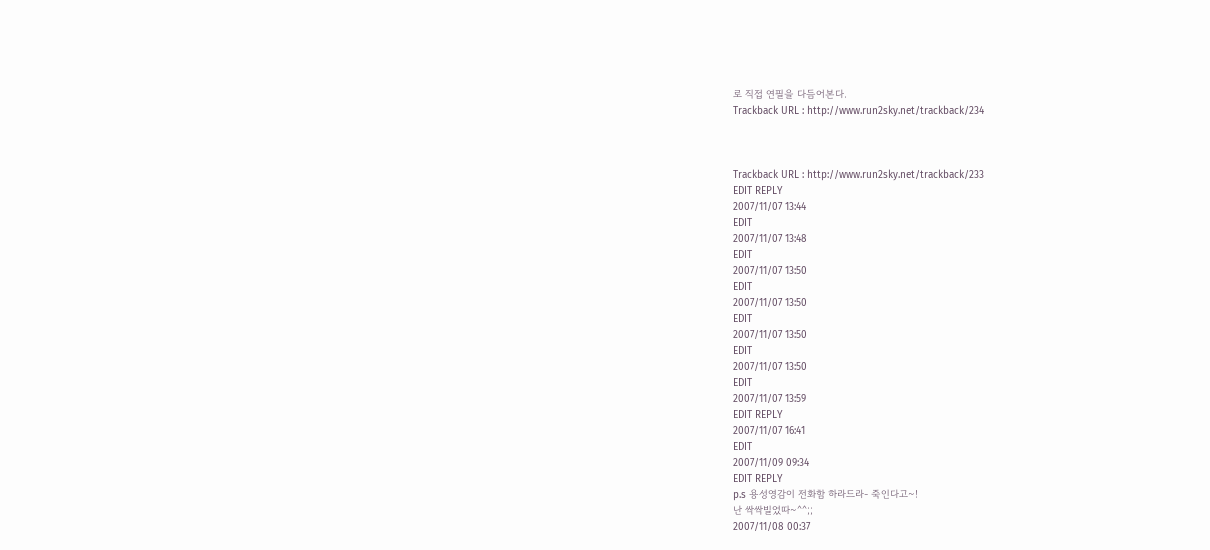로 직접 연필을 다듬어본다.
Trackback URL : http://www.run2sky.net/trackback/234



Trackback URL : http://www.run2sky.net/trackback/233
EDIT REPLY
2007/11/07 13:44
EDIT
2007/11/07 13:48
EDIT
2007/11/07 13:50
EDIT
2007/11/07 13:50
EDIT
2007/11/07 13:50
EDIT
2007/11/07 13:50
EDIT
2007/11/07 13:59
EDIT REPLY
2007/11/07 16:41
EDIT
2007/11/09 09:34
EDIT REPLY
p.s 용성영감이 전화함 하라드라- 죽인다고~!
난 싹싹빌었따~^^;;
2007/11/08 00:37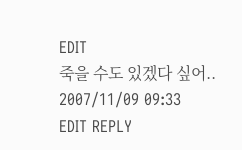EDIT
죽을 수도 있겠다 싶어..
2007/11/09 09:33
EDIT REPLY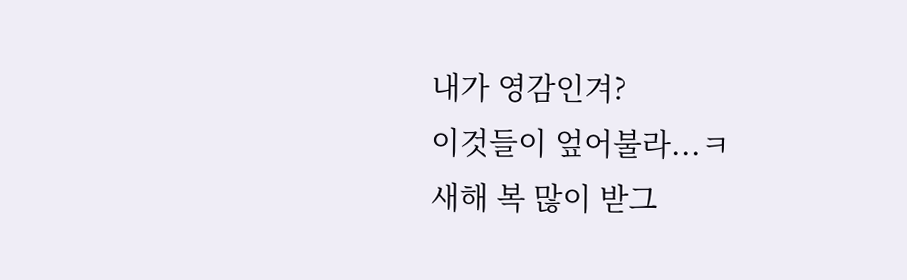내가 영감인겨?
이것들이 엎어불라...ㅋ
새해 복 많이 받그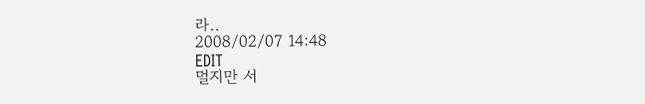라..
2008/02/07 14:48
EDIT
멀지만 서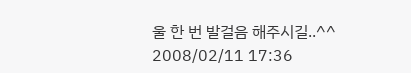울 한 번 발걸음 해주시길..^^
2008/02/11 17:36